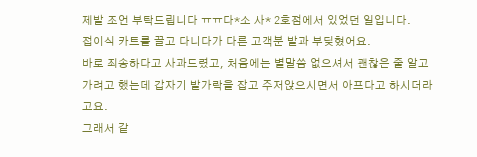제발 조언 부탁드립니다 ㅠㅠ다*소 사* 2호점에서 있었던 일입니다.
접이식 카트를 끌고 다니다가 다른 고객분 발과 부딪혔어요.
바로 죄송하다고 사과드렸고, 처음에는 별말씀 없으셔서 괜찮은 줄 알고 가려고 했는데 갑자기 발가락을 잡고 주저앉으시면서 아프다고 하시더라고요.
그래서 같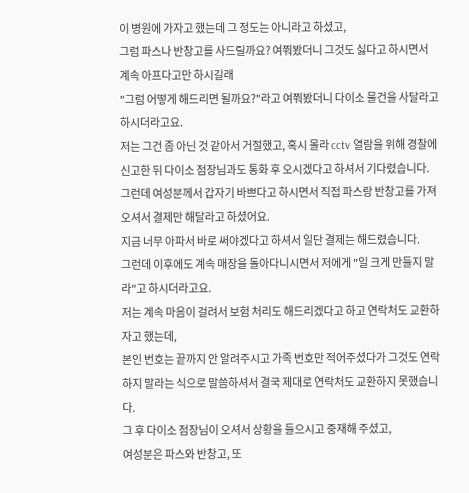이 병원에 가자고 했는데 그 정도는 아니라고 하셨고,
그럼 파스나 반창고를 사드릴까요? 여쭤봤더니 그것도 싫다고 하시면서 계속 아프다고만 하시길래
"그럼 어떻게 해드리면 될까요?"라고 여쭤봤더니 다이소 물건을 사달라고 하시더라고요.
저는 그건 좀 아닌 것 같아서 거절했고, 혹시 몰라 cctv 열람을 위해 경찰에 신고한 뒤 다이소 점장님과도 통화 후 오시겠다고 하셔서 기다렸습니다.
그런데 여성분께서 갑자기 바쁘다고 하시면서 직접 파스랑 반창고를 가져오셔서 결제만 해달라고 하셨어요.
지금 너무 아파서 바로 써야겠다고 하셔서 일단 결제는 해드렸습니다.
그런데 이후에도 계속 매장을 돌아다니시면서 저에게 "일 크게 만들지 말라"고 하시더라고요.
저는 계속 마음이 걸려서 보험 처리도 해드리겠다고 하고 연락처도 교환하자고 했는데,
본인 번호는 끝까지 안 알려주시고 가족 번호만 적어주셨다가 그것도 연락하지 말라는 식으로 말씀하셔서 결국 제대로 연락처도 교환하지 못했습니다.
그 후 다이소 점장님이 오셔서 상황을 들으시고 중재해 주셨고,
여성분은 파스와 반창고, 또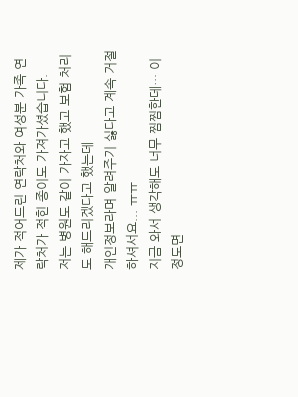제가 적어드린 연락처와 여성분 가족 연락처가 적힌 종이도 가져가셨습니다.
저는 병원도 같이 가자고 했고 보험 처리도 해드리겠다고 했는데
개인정보라며 알려주기 싫다고 계속 거절하셔서요... ㅠㅠ
지금 와서 생각해도 너무 찜찜한데… 이 정도면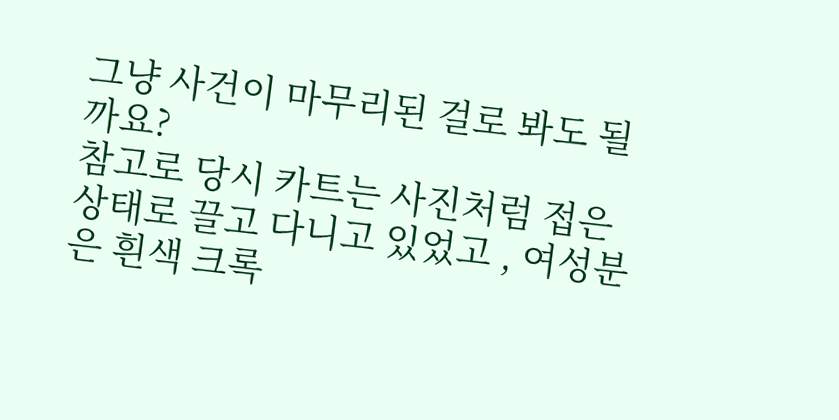그냥 사건이 마무리된 걸로 봐도 될까요?
참고로 당시 카트는 사진처럼 접은 상태로 끌고 다니고 있었고 , 여성분은 흰색 크록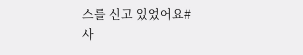스를 신고 있었어요#
사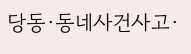당동·동네사건사고·